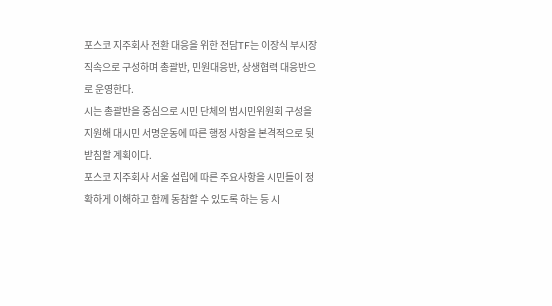포스코 지주회사 전환 대응을 위한 전담TF는 이장식 부시장 직속으로 구성하며 총괄반, 민원대응반, 상생협력 대응반으로 운영한다.
시는 총괄반을 중심으로 시민 단체의 범시민위원회 구성을 지원해 대시민 서명운동에 따른 행정 사항을 본격적으로 뒷받침할 계획이다.
포스코 지주회사 서울 설립에 따른 주요사항을 시민들이 정확하게 이해하고 함께 동참할 수 있도록 하는 등 시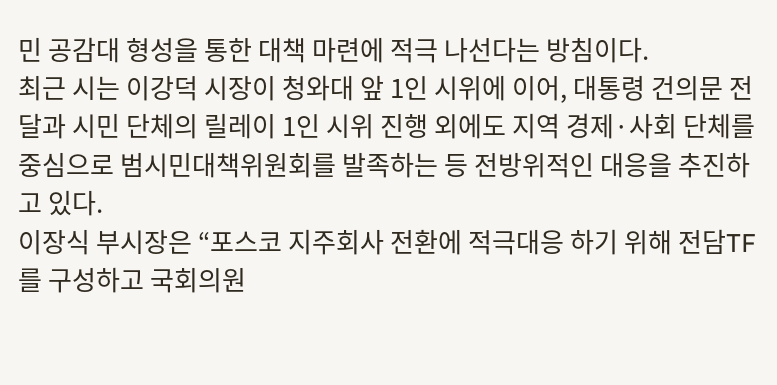민 공감대 형성을 통한 대책 마련에 적극 나선다는 방침이다.
최근 시는 이강덕 시장이 청와대 앞 1인 시위에 이어, 대통령 건의문 전달과 시민 단체의 릴레이 1인 시위 진행 외에도 지역 경제·사회 단체를 중심으로 범시민대책위원회를 발족하는 등 전방위적인 대응을 추진하고 있다.
이장식 부시장은 “포스코 지주회사 전환에 적극대응 하기 위해 전담TF를 구성하고 국회의원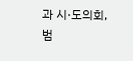과 시·도의회, 범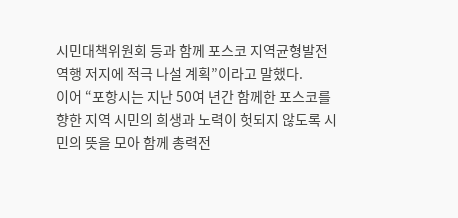시민대책위원회 등과 함께 포스코 지역균형발전 역행 저지에 적극 나설 계획”이라고 말했다.
이어 “포항시는 지난 50여 년간 함께한 포스코를 향한 지역 시민의 희생과 노력이 헛되지 않도록 시민의 뜻을 모아 함께 총력전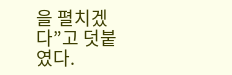을 펼치겠다”고 덧붙였다.